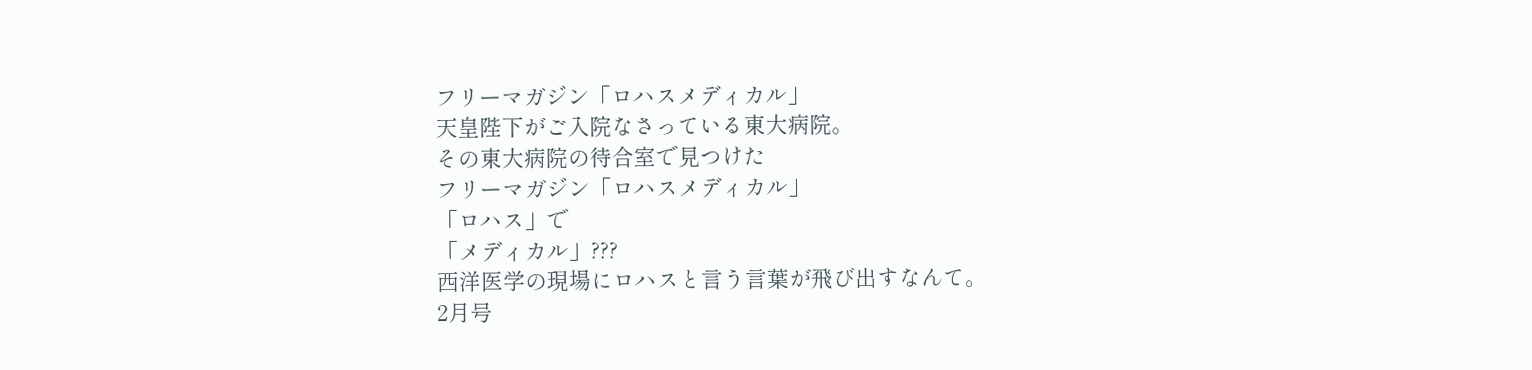フリーマガジン「ロハスメディカル」
天皇陛下がご入院なさっている東大病院。
その東大病院の待合室で見つけた
フリーマガジン「ロハスメディカル」
「ロハス」で
「メディカル」???
西洋医学の現場にロハスと言う言葉が飛び出すなんて。
2月号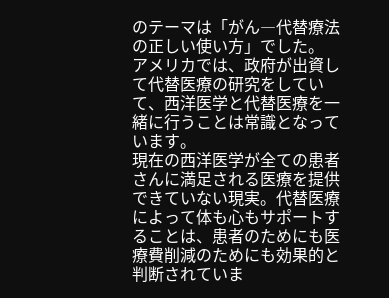のテーマは「がん―代替療法の正しい使い方」でした。
アメリカでは、政府が出資して代替医療の研究をしていて、西洋医学と代替医療を一緒に行うことは常識となっています。
現在の西洋医学が全ての患者さんに満足される医療を提供できていない現実。代替医療によって体も心もサポートすることは、患者のためにも医療費削減のためにも効果的と判断されていま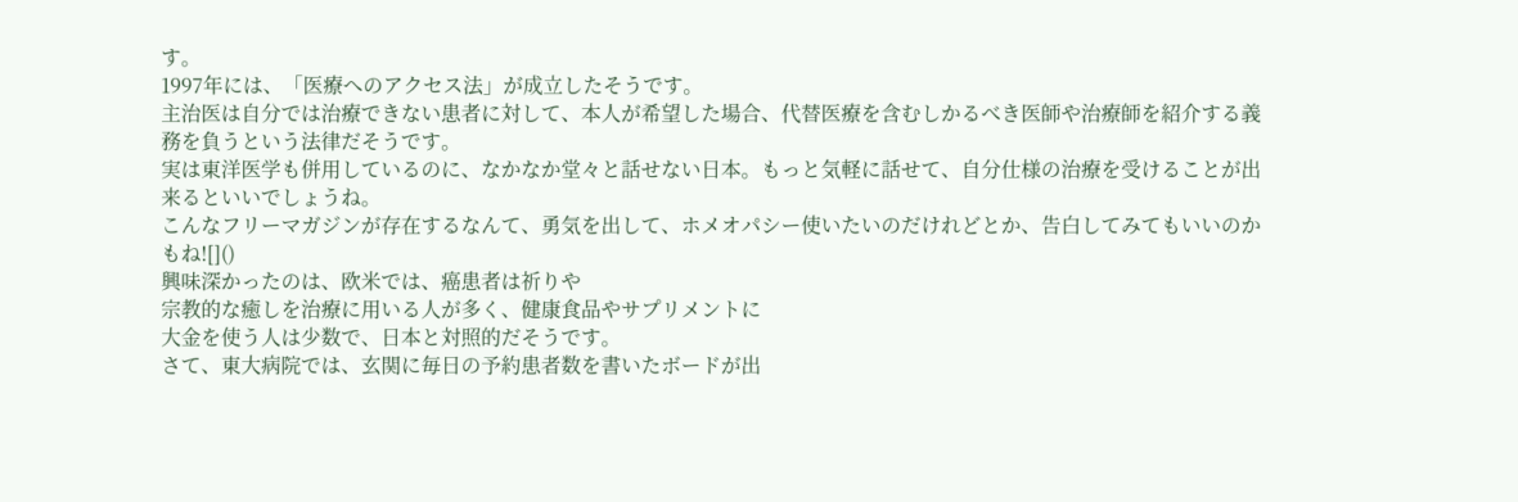す。
1997年には、「医療へのアクセス法」が成立したそうです。
主治医は自分では治療できない患者に対して、本人が希望した場合、代替医療を含むしかるべき医師や治療師を紹介する義務を負うという法律だそうです。
実は東洋医学も併用しているのに、なかなか堂々と話せない日本。もっと気軽に話せて、自分仕様の治療を受けることが出来るといいでしょうね。
こんなフリーマガジンが存在するなんて、勇気を出して、ホメオパシー使いたいのだけれどとか、告白してみてもいいのかもね![]()
興味深かったのは、欧米では、癌患者は祈りや
宗教的な癒しを治療に用いる人が多く、健康食品やサプリメントに
大金を使う人は少数で、日本と対照的だそうです。
さて、東大病院では、玄関に毎日の予約患者数を書いたボードが出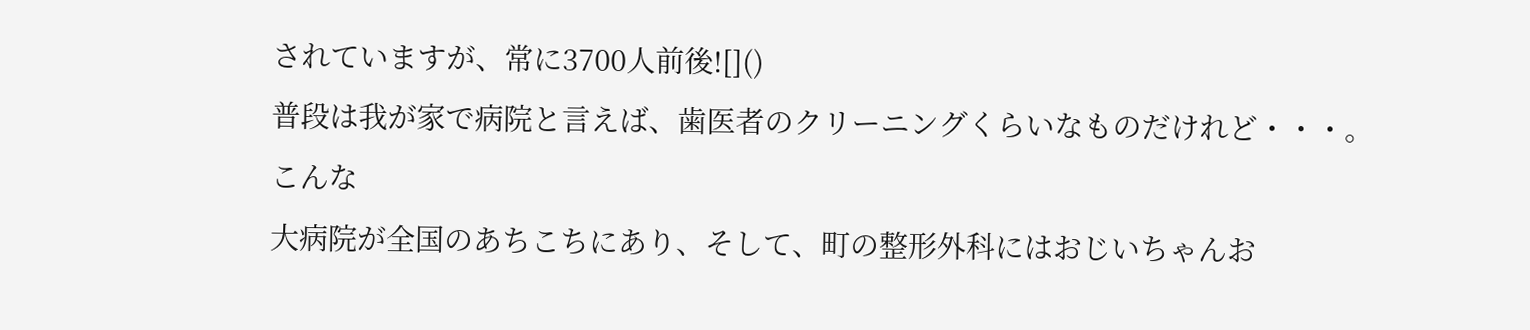されていますが、常に3700人前後![]()
普段は我が家で病院と言えば、歯医者のクリーニングくらいなものだけれど・・・。
こんな
大病院が全国のあちこちにあり、そして、町の整形外科にはおじいちゃんお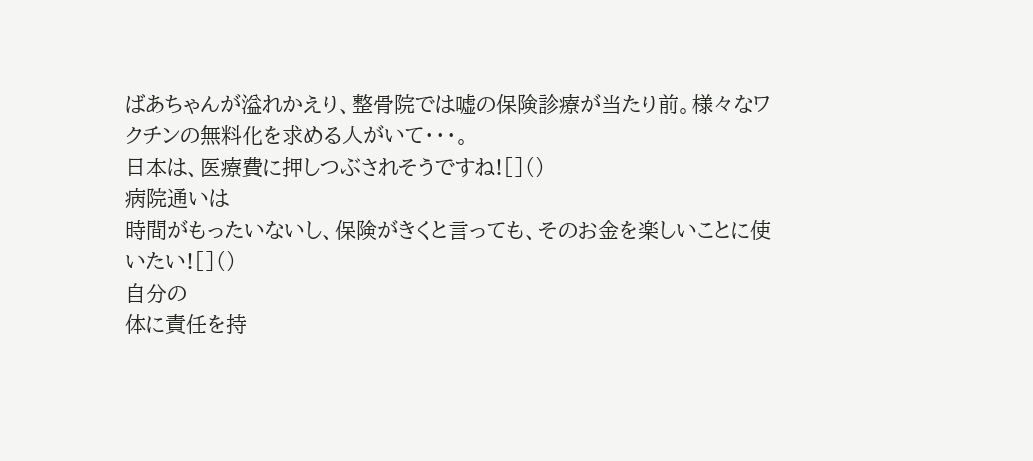ばあちゃんが溢れかえり、整骨院では嘘の保険診療が当たり前。様々なワクチンの無料化を求める人がいて・・・。
日本は、医療費に押しつぶされそうですね![]()
病院通いは
時間がもったいないし、保険がきくと言っても、そのお金を楽しいことに使いたい![]()
自分の
体に責任を持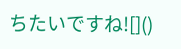ちたいですね![]()